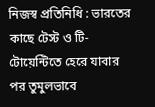নিজস্ব প্রতিনিধি : ভারতের কাছে টেস্ট ও টি-টোয়েন্টিতে হেরে যাবার পর তুমুলভাবে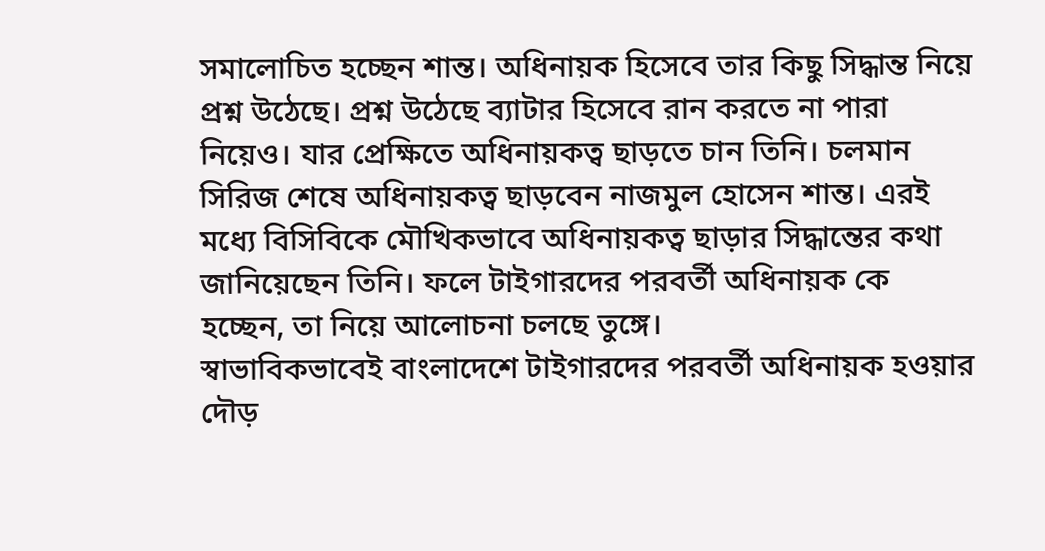সমালোচিত হচ্ছেন শান্ত। অধিনায়ক হিসেবে তার কিছু সিদ্ধান্ত নিয়ে প্রশ্ন উঠেছে। প্রশ্ন উঠেছে ব্যাটার হিসেবে রান করতে না পারা নিয়েও। যার প্রেক্ষিতে অধিনায়কত্ব ছাড়তে চান তিনি। চলমান সিরিজ শেষে অধিনায়কত্ব ছাড়বেন নাজমুল হোসেন শান্ত। এরই মধ্যে বিসিবিকে মৌখিকভাবে অধিনায়কত্ব ছাড়ার সিদ্ধান্তের কথা জানিয়েছেন তিনি। ফলে টাইগারদের পরবর্তী অধিনায়ক কে হচ্ছেন, তা নিয়ে আলোচনা চলছে তুঙ্গে।
স্বাভাবিকভাবেই বাংলাদেশে টাইগারদের পরবর্তী অধিনায়ক হওয়ার দৌড়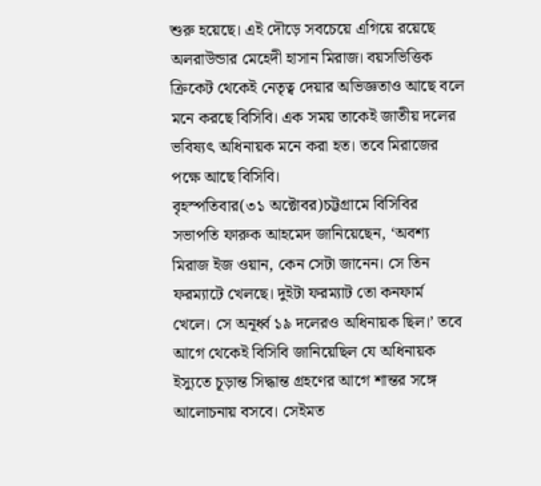শুরু হয়েছে। এই দৌড়ে সবচেয়ে এগিয়ে রয়েছে অলরাউন্ডার মেহেদী হাসান মিরাজ। বয়সভিত্তিক ক্রিকেট থেকেই নেতৃত্ব দেয়ার অভিজ্ঞতাও আছে বলে মনে করছে বিসিবি। এক সময় তাকেই জাতীয় দলের ভবিষ্যৎ অধিনায়ক মনে করা হত। তবে মিরাজের পক্ষে আছে বিসিবি।
বৃহস্পতিবার(৩১ অক্টোবর)চট্টগ্রামে বিসিবির সভাপতি ফারুক আহমেদ জানিয়েছেন, ‘অবশ্য মিরাজ ইজ ওয়ান, কেন সেটা জানেন। সে তিন ফরম্যাটে খেলছে। দুইটা ফরম্যাট তো কনফার্ম খেলে। সে অনূর্ধ্ব ১৯ দলেরও অধিনায়ক ছিল।’ তবে আগে থেকেই বিসিবি জানিয়েছিল যে অধিনায়ক ইস্যুতে চূড়ান্ত সিদ্ধান্ত গ্রহণের আগে শান্তর সঙ্গে আলোচনায় বসবে। সেইমত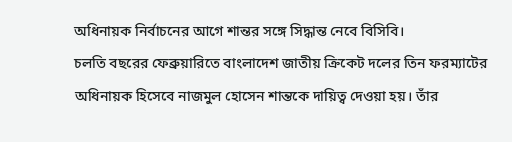অধিনায়ক নির্বাচনের আগে শান্তর সঙ্গে সিদ্ধান্ত নেবে বিসিবি।
চলতি বছরের ফেব্রুয়ারিতে বাংলাদেশ জাতীয় ক্রিকেট দলের তিন ফরম্যাটের অধিনায়ক হিসেবে নাজমুল হোসেন শান্তকে দায়িত্ব দেওয়া হয়। তাঁর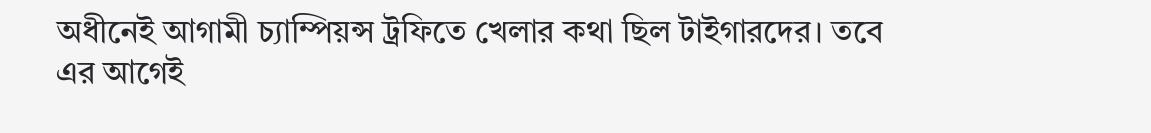অধীনেই আগামী চ্যাম্পিয়ন্স ট্রফিতে খেলার কথা ছিল টাইগারদের। তবে এর আগেই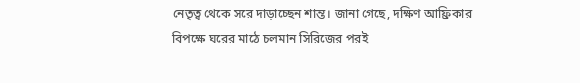নেতৃত্ব থেকে সরে দাড়াচ্ছেন শান্ত। জানা গেছে, দক্ষিণ আফ্রিকার বিপক্ষে ঘরের মাঠে চলমান সিরিজের পরই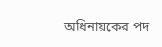অধিনায়কের পদ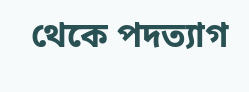থেকে পদত্যাগ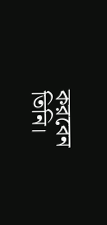করবেন তিনি।